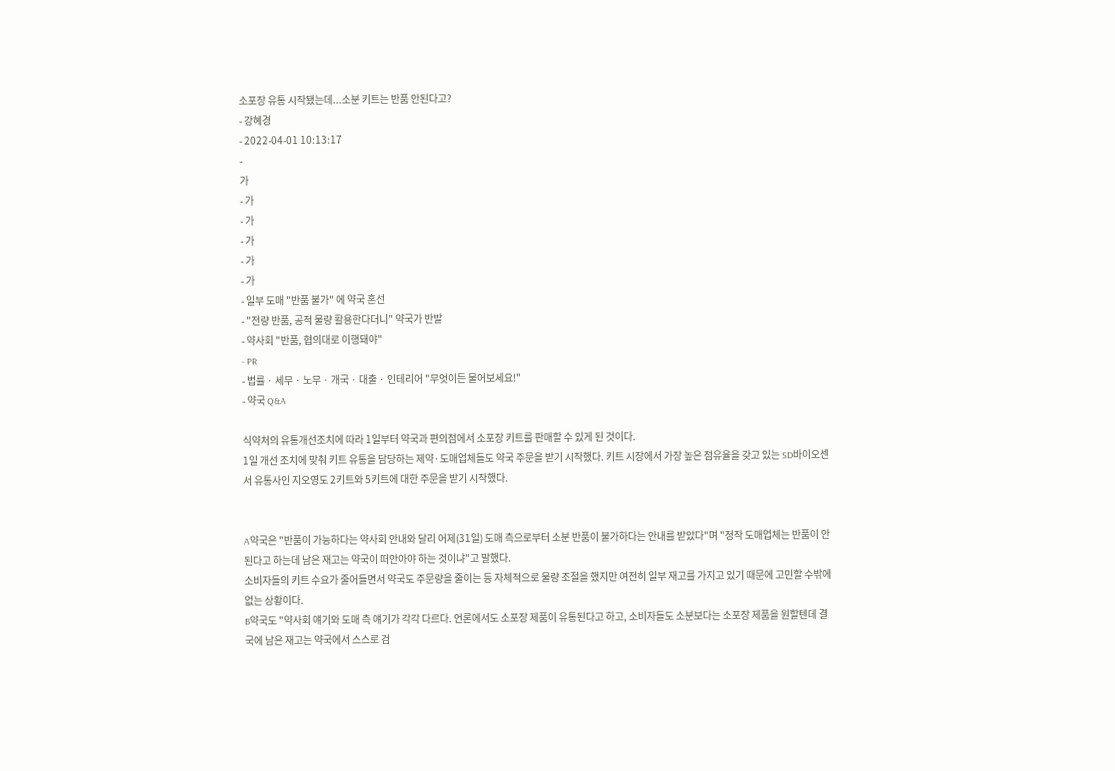소포장 유통 시작됐는데...소분 키트는 반품 안된다고?
- 강혜경
- 2022-04-01 10:13:17
-
가
- 가
- 가
- 가
- 가
- 가
- 일부 도매 "반품 불가" 에 약국 혼선
- "전량 반품, 공적 물량 활용한다더니" 약국가 반발
- 약사회 "반품, 협의대로 이행돼야"
- PR
- 법률 · 세무 · 노무 · 개국 · 대출 · 인테리어 "무엇이든 물어보세요!"
- 약국 Q&A

식약처의 유통개선조치에 따라 1일부터 약국과 편의점에서 소포장 키트를 판매할 수 있게 된 것이다.
1일 개선 조치에 맞춰 키트 유통을 담당하는 제약·도매업체들도 약국 주문을 받기 시작했다. 키트 시장에서 가장 높은 점유율을 갖고 있는 SD바이오센서 유통사인 지오영도 2키트와 5키트에 대한 주문을 받기 시작했다.


A약국은 "반품이 가능하다는 약사회 안내와 달리 어제(31일) 도매 측으로부터 소분 반품이 불가하다는 안내를 받았다"며 "정작 도매업체는 반품이 안된다고 하는데 남은 재고는 약국이 떠안아야 하는 것이냐"고 말했다.
소비자들의 키트 수요가 줄어들면서 약국도 주문량을 줄이는 등 자체적으로 물량 조절을 했지만 여전히 일부 재고를 가지고 있기 때문에 고민할 수밖에 없는 상황이다.
B약국도 "약사회 얘기와 도매 측 얘기가 각각 다르다. 언론에서도 소포장 제품이 유통된다고 하고, 소비자들도 소분보다는 소포장 제품을 원할텐데 결국에 남은 재고는 약국에서 스스로 검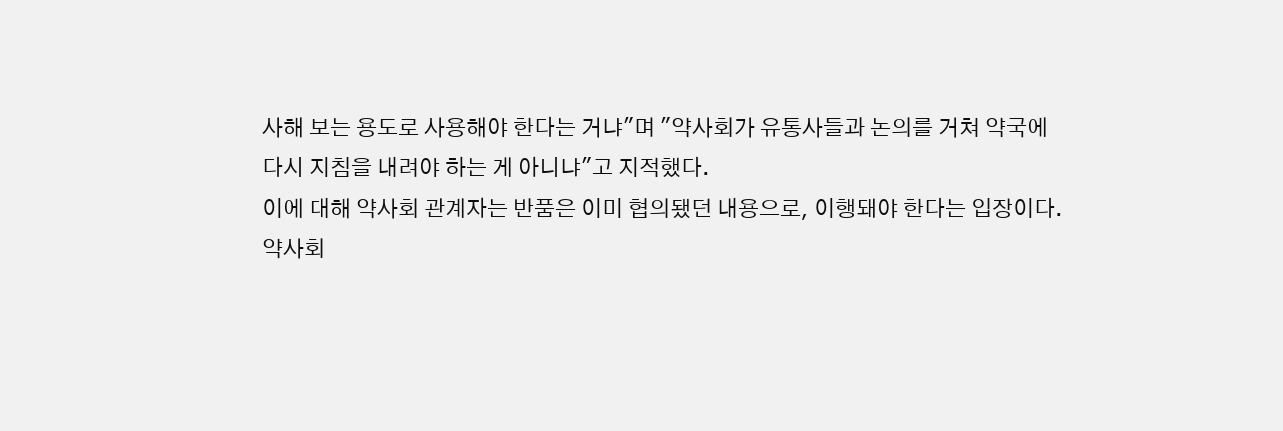사해 보는 용도로 사용해야 한다는 거냐"며 "약사회가 유통사들과 논의를 거쳐 약국에 다시 지침을 내려야 하는 게 아니냐"고 지적했다.
이에 대해 약사회 관계자는 반품은 이미 협의됐던 내용으로, 이행돼야 한다는 입장이다.
약사회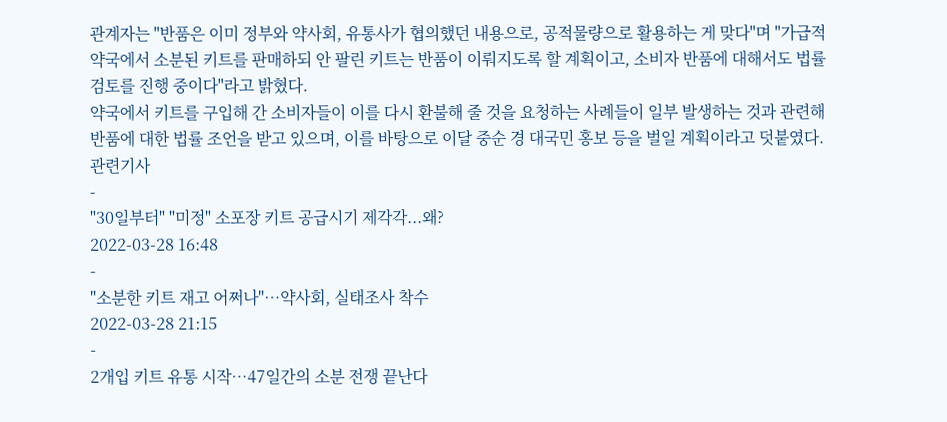관계자는 "반품은 이미 정부와 약사회, 유통사가 협의했던 내용으로, 공적물량으로 활용하는 게 맞다"며 "가급적 약국에서 소분된 키트를 판매하되 안 팔린 키트는 반품이 이뤄지도록 할 계획이고, 소비자 반품에 대해서도 법률 검토를 진행 중이다"라고 밝혔다.
약국에서 키트를 구입해 간 소비자들이 이를 다시 환불해 줄 것을 요청하는 사례들이 일부 발생하는 것과 관련해 반품에 대한 법률 조언을 받고 있으며, 이를 바탕으로 이달 중순 경 대국민 홍보 등을 벌일 계획이라고 덧붙였다.
관련기사
-
"30일부터" "미정" 소포장 키트 공급시기 제각각...왜?
2022-03-28 16:48
-
"소분한 키트 재고 어쩌나"…약사회, 실태조사 착수
2022-03-28 21:15
-
2개입 키트 유통 시작…47일간의 소분 전쟁 끝난다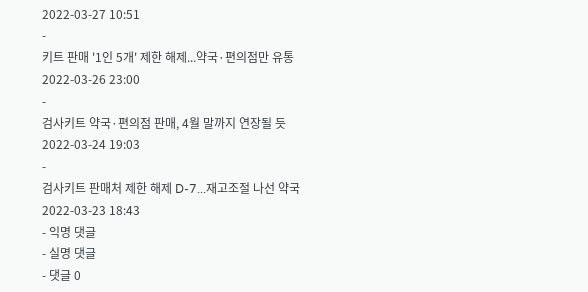2022-03-27 10:51
-
키트 판매 '1인 5개' 제한 해제...약국·편의점만 유통
2022-03-26 23:00
-
검사키트 약국·편의점 판매, 4월 말까지 연장될 듯
2022-03-24 19:03
-
검사키트 판매처 제한 해제 D-7...재고조절 나선 약국
2022-03-23 18:43
- 익명 댓글
- 실명 댓글
- 댓글 0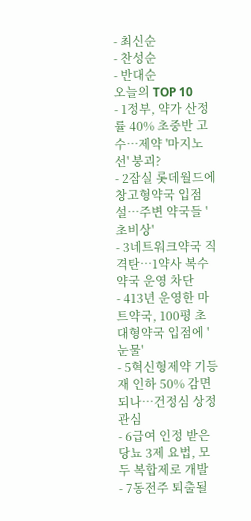- 최신순
- 찬성순
- 반대순
오늘의 TOP 10
- 1정부, 약가 산정률 40% 초중반 고수…제약 '마지노선' 붕괴?
- 2잠실 롯데월드에 창고형약국 입점설…주변 약국들 '초비상'
- 3네트워크약국 직격탄…1약사 복수약국 운영 차단
- 413년 운영한 마트약국, 100평 초대형약국 입점에 '눈물'
- 5혁신형제약 기등재 인하 50% 감면되나…건정심 상정 관심
- 6급여 인정 받은 당뇨 3제 요법, 모두 복합제로 개발
- 7동전주 퇴출될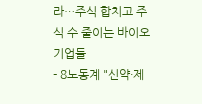라…주식 합치고 주식 수 줄이는 바이오기업들
- 8노동계 "신약·제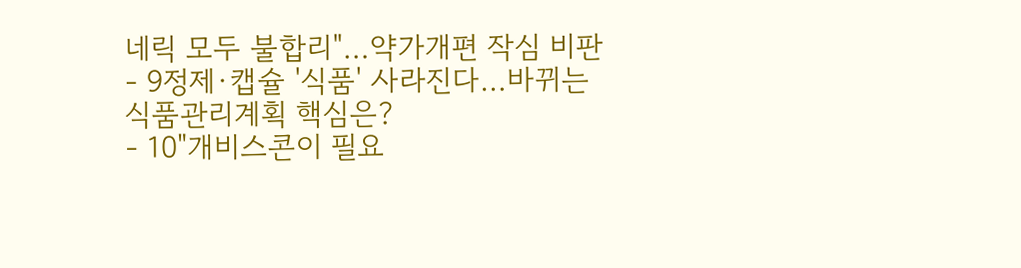네릭 모두 불합리"…약가개편 작심 비판
- 9정제·캡슐 '식품' 사라진다…바뀌는 식품관리계획 핵심은?
- 10"개비스콘이 필요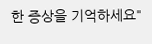한 증상을 기억하세요"